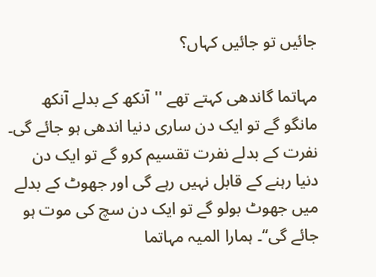جائیں تو جائیں کہاں؟

مہاتما گاندھی کہتے تھے ''آنکھ کے بدلے آنکھ مانگو گے تو ایک دن ساری دنیا اندھی ہو جائے گی۔ نفرت کے بدلے نفرت تقسیم کرو گے تو ایک دن دنیا رہنے کے قابل نہیں رہے گی اور جھوٹ کے بدلے میں جھوٹ بولو گے تو ایک دن سچ کی موت ہو جائے گی‘‘۔ ہمارا المیہ مہاتما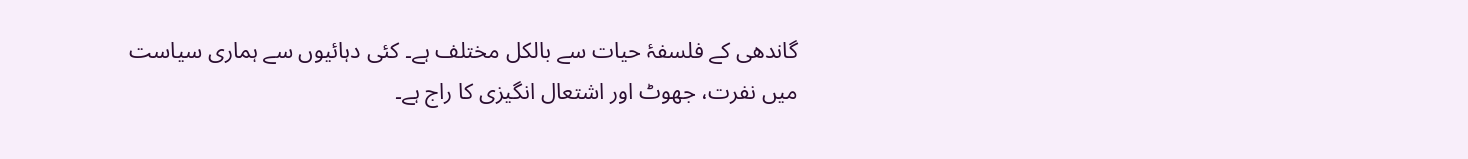گاندھی کے فلسفۂ حیات سے بالکل مختلف ہے۔ کئی دہائیوں سے ہماری سیاست میں نفرت، جھوٹ اور اشتعال انگیزی کا راج ہے۔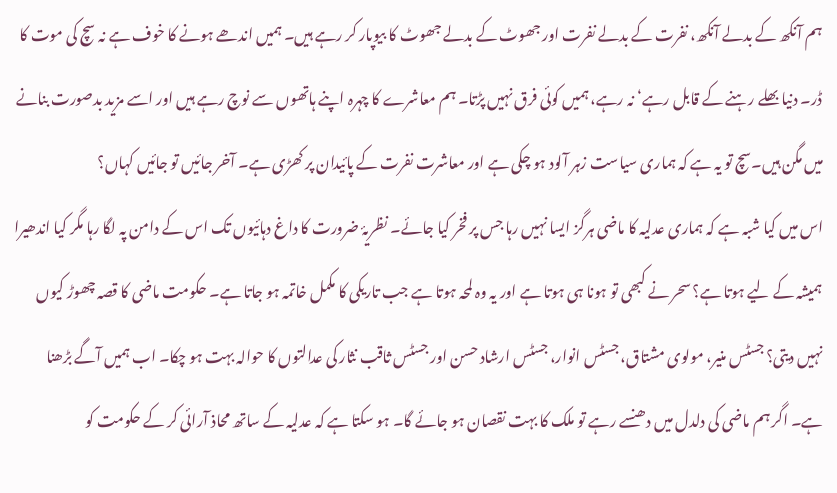ہم آنکھ کے بدلے آنکھ، نفرت کے بدلے نفرت اور جھوٹ کے بدلے جھوٹ کا بیوپار کر رہے ہیں۔ ہمیں اندھے ہونے کا خوف ہے نہ سچ کی موت کا ڈر۔ دنیا بھلے رہنے کے قابل رہے‘ نہ رہے، ہمیں کوئی فرق نہیں پڑتا۔ ہم معاشرے کا چہرہ اپنے ہاتھوں سے نوچ رہے ہیں اور اسے مزید بدصورت بنانے میں مگن ہیں۔سچ تو یہ ہے کہ ہماری سیاست زہر آلود ہو چکی ہے اور معاشرت نفرت کے پائیدان پر کھڑی ہے۔ آخر جائیں تو جائیں کہاں؟
اس میں کیا شبہ ہے کہ ہماری عدلیہ کا ماضی ہرگز ایسا نہیں رہا جس پر فخر کیا جائے۔ نظریۂ ضرورت کا داغ دہائیوں تک اس کے دامن پہ لگا رہا مگر کیا اندھیرا ہمیشہ کے لیے ہوتا ہے؟ سحر نے کبھی تو ہونا ہی ہوتا ہے اور یہ وہ لمحہ ہوتا ہے جب تاریکی کا مکمل خاتمہ ہو جاتا ہے۔ حکومت ماضی کا قصہ چھوڑ کیوں نہیں دیتی؟ جسٹس منیر، مولوی مشتاق، جسٹس انوار، جسٹس ارشاد حسن اور جسٹس ثاقب نثار کی عدالتوں کا حوالہ بہت ہو چکا۔ اب ہمیں آگے بڑھنا ہے۔ اگر ہم ماضی کی دلدل میں دھنسے رہے تو ملک کا بہت نقصان ہو جائے گا۔ ہو سکتا ہے کہ عدلیہ کے ساتھ محاذ آرائی کر کے حکومت کو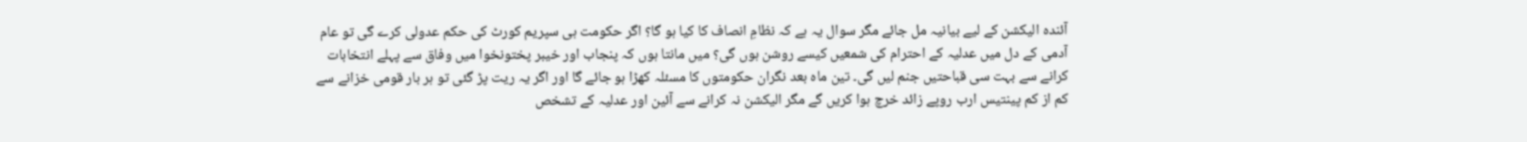آئندہ الیکشن کے لیے بیانیہ مل جائے مگر سوال یہ ہے کہ نظامِ انصاف کا کیا ہو گا؟ اگر حکومت ہی سپریم کورٹ کی حکم عدولی کرے گی تو عام آدمی کے دل میں عدلیہ کے احترام کی شمعیں کیسے روشن ہوں گی؟ میں مانتا ہوں کہ پنجاب اور خیبر پختونخوا میں وفاق سے پہلے انتخابات کرانے سے بہت سی قباحتیں جنم لیں گی۔ تین ماہ بعد نگران حکومتوں کا مسئلہ کھڑا ہو جائے گا اور اگر یہ ریت پڑ گئی تو ہر بار قومی خزانے سے کم از کم پینتیس ارب روپے زائد خرچ ہوا کریں گے مگر الیکشن نہ کرانے سے آئین اور عدلیہ کے تشخص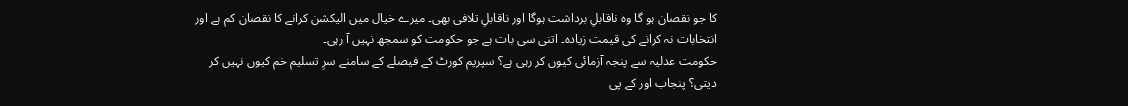کا جو نقصان ہو گا وہ ناقابلِ برداشت ہوگا اور ناقابلِ تلافی بھی۔ میرے خیال میں الیکشن کرانے کا نقصان کم ہے اور انتخابات نہ کرانے کی قیمت زیادہ۔ اتنی سی بات ہے جو حکومت کو سمجھ نہیں آ رہی۔
حکومت عدلیہ سے پنجہ آزمائی کیوں کر رہی ہے؟ سپریم کورٹ کے فیصلے کے سامنے سرِ تسلیم خم کیوں نہیں کر دیتی؟ پنجاب اور کے پی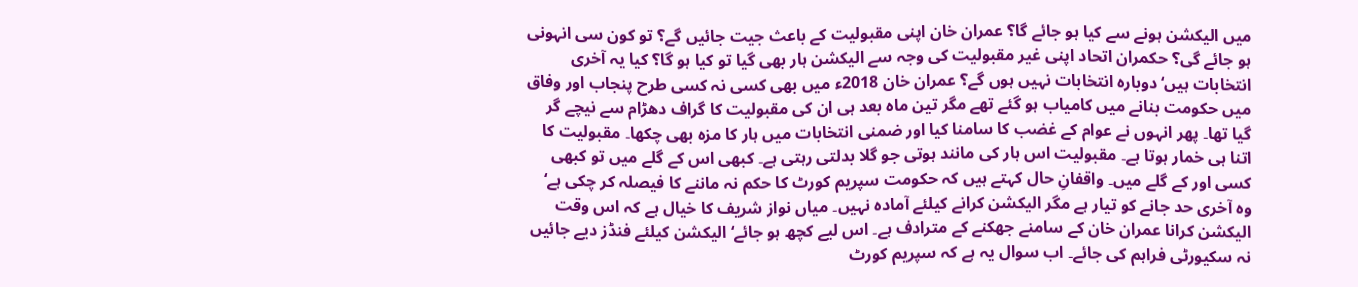میں الیکشن ہونے سے کیا ہو جائے گا؟ عمران خان اپنی مقبولیت کے باعث جیت جائیں گے؟ تو کون سی انہونی ہو جائے گی؟ حکمران اتحاد اپنی غیر مقبولیت کی وجہ سے الیکشن ہار بھی گیا تو کیا ہو گا؟ کیا یہ آخری انتخابات ہیں‘ دوبارہ انتخابات نہیں ہوں گے؟ عمران خان 2018ء میں بھی کسی نہ کسی طرح پنجاب اور وفاق میں حکومت بنانے میں کامیاب ہو گئے تھے مگر تین ماہ بعد ہی ان کی مقبولیت کا گراف دھڑام سے نیچے گر گیا تھا۔ پھر انہوں نے عوام کے غضب کا سامنا کیا اور ضمنی انتخابات میں ہار کا مزہ بھی چکھا۔ مقبولیت کا اتنا ہی خمار ہوتا ہے۔ مقبولیت اس ہار کی مانند ہوتی جو گلا بدلتی رہتی ہے۔ کبھی اس کے گلے میں تو کبھی کسی اور کے گلے میں۔ واقفانِ حال کہتے ہیں کہ حکومت سپریم کورٹ کا حکم نہ ماننے کا فیصلہ کر چکی ہے‘ وہ آخری حد جانے کو تیار ہے مگر الیکشن کرانے کیلئے آمادہ نہیں۔ میاں نواز شریف کا خیال ہے کہ اس وقت الیکشن کرانا عمران خان کے سامنے جھکنے کے مترادف ہے۔ اس لیے کچھ ہو جائے‘ الیکشن کیلئے فنڈز دیے جائیں نہ سکیورٹی فراہم کی جائے۔ اب سوال یہ ہے کہ سپریم کورٹ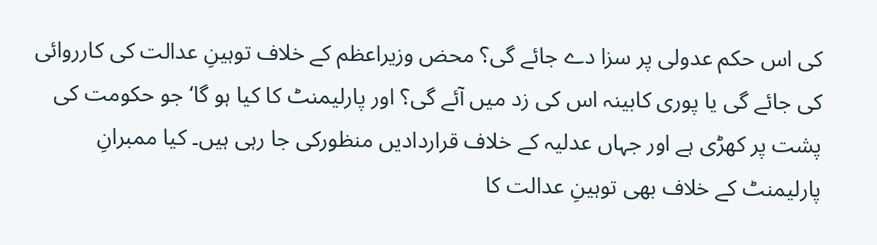کی اس حکم عدولی پر سزا دے جائے گی؟ محض وزیراعظم کے خلاف توہینِ عدالت کی کارروائی کی جائے گی یا پوری کابینہ اس کی زد میں آئے گی؟ اور پارلیمنٹ کا کیا ہو گا‘ جو حکومت کی پشت پر کھڑی ہے اور جہاں عدلیہ کے خلاف قراردادیں منظورکی جا رہی ہیں۔ کیا ممبرانِ پارلیمنٹ کے خلاف بھی توہینِ عدالت کا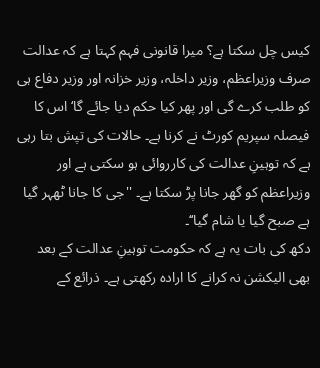کیس چل سکتا ہے؟ میرا قانونی فہم کہتا ہے کہ عدالت صرف وزیراعظم، وزیر داخلہ، وزیر خزانہ اور وزیر دفاع ہی کو طلب کرے گی اور پھر کیا حکم دیا جائے گا‘ اس کا فیصلہ سپریم کورٹ نے کرنا ہے۔ حالات کی تپش بتا رہی ہے کہ توہینِ عدالت کی کارروائی ہو سکتی ہے اور وزیراعظم کو گھر جانا پڑ سکتا ہے۔ ''جی کا جانا ٹھہر گیا ہے صبح گیا یا شام گیا‘‘۔
دکھ کی بات یہ ہے کہ حکومت توہینِ عدالت کے بعد بھی الیکشن نہ کرانے کا ارادہ رکھتی ہے۔ ذرائع کے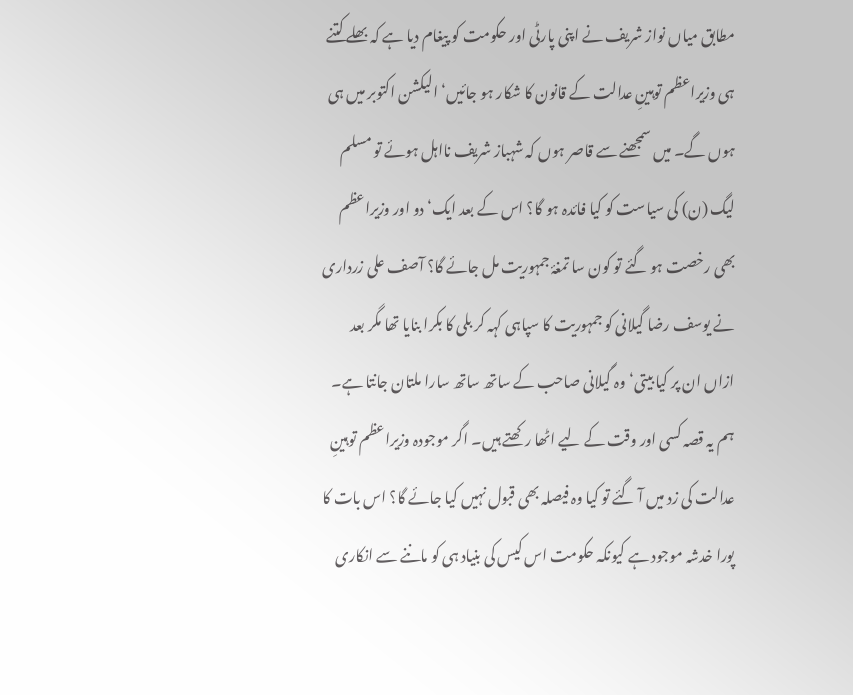مطابق میاں نواز شریف نے اپنی پارٹی اور حکومت کو پیغام دیا ہے کہ بھلے کتنے ہی وزیراعظم توہینِ عدالت کے قانون کا شکار ہو جائیں‘ الیکشن اکتوبر میں ہی ہوں گے۔ میں سمجھنے سے قاصر ہوں کہ شہباز شریف نااہل ہوئے تو مسلم لیگ (ن) کی سیاست کو کیا فائدہ ہو گا؟ اس کے بعد ایک‘ دو اور وزیراعظم بھی رخصت ہو گئے تو کون سا تمغۂ جمہوریت مل جائے گا؟ آصف علی زرداری نے یوسف رضا گیلانی کو جمہوریت کا سپاہی کہہ کر بلی کا بکرا بنایا تھا مگر بعد ازاں ان پر کیا بیتی‘ وہ گیلانی صاحب کے ساتھ ساتھ سارا ملتان جانتا ہے۔ ہم یہ قصہ کسی اور وقت کے لیے اٹھا رکھتے ہیں۔ اگر موجودہ وزیراعظم توہینِ عدالت کی زد میں آ گئے تو کیا وہ فیصلہ بھی قبول نہیں کیا جائے گا؟ اس بات کا پورا خدشہ موجود ہے کیونکہ حکومت اس کیس کی بنیاد ہی کو ماننے سے انکاری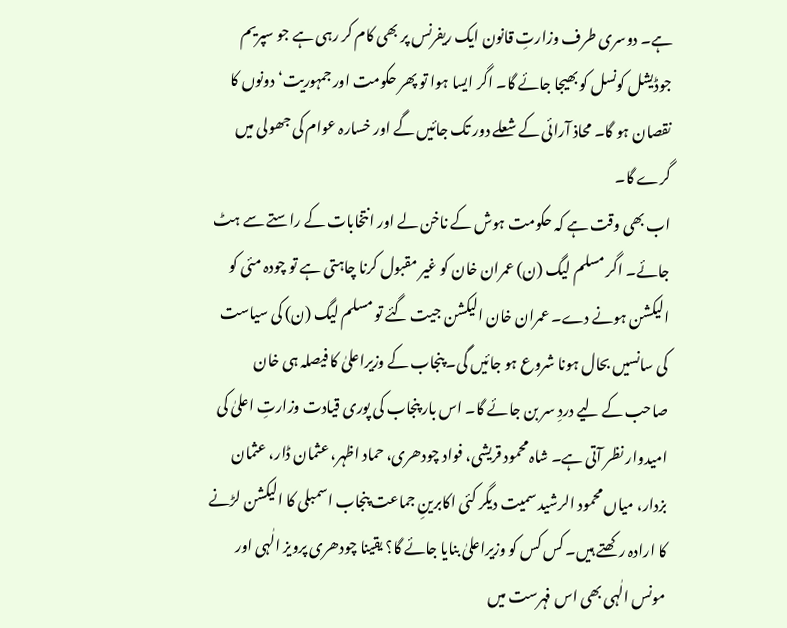ہے۔ دوسری طرف وزارتِ قانون ایک ریفرنس پر بھی کام کر رہی ہے جو سپریم جوڈیشل کونسل کو بھیجا جائے گا۔ اگر ایسا ہوا تو پھر حکومت اور جمہوریت‘ دونوں کا نقصان ہو گا۔ محاذ آرائی کے شعلے دور تک جائیں گے اور خسارہ عوام کی جھولی میں گرے گا۔
اب بھی وقت ہے کہ حکومت ہوش کے ناخن لے اور انتخابات کے راستے سے ہٹ جائے۔ اگر مسلم لیگ (ن) عمران خان کو غیر مقبول کرنا چاہتی ہے تو چودہ مئی کو الیکشن ہونے دے۔ عمران خان الیکشن جیت گئے تو مسلم لیگ (ن) کی سیاست کی سانسیں بحال ہونا شروع ہو جائیں گی۔ پنجاب کے وزیراعلیٰ کا فیصلہ ہی خان صاحب کے لیے دردِ سر بن جائے گا۔ اس بار پنجاب کی پوری قیادت وزارتِ اعلیٰ کی امیدوار نظر آتی ہے۔ شاہ محمود قریشی، فواد چودھری، حماد اظہر، عثمان ڈار، عثمان بزدار، میاں محمود الرشید سمیت دیگر کئی اکابرینِ جماعت پنجاب اسمبلی کا الیکشن لڑنے کا ارادہ رکھتے ہیں۔ کس کس کو وزیراعلیٰ بنایا جائے گا؟ یقینا چودھری پرویز الٰہی اور مونس الٰہی بھی اس فہرست میں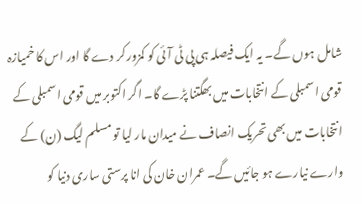شامل ہوں گے۔ یہ ایک فیصلہ ہی پی ٹی آئی کو کمزور کر دے گا اور اس کا خمیازہ قومی اسمبلی کے انتخابات میں بھگتنا پڑے گا۔ اگر اکتوبر میں قومی اسمبلی کے انتخابات میں بھی تحریک انصاف نے میدان مار لیا تو مسلم لیگ (ن) کے وارے نیارے ہو جائیں گے۔ عمران خان کی انا پرستی ساری دنیا کو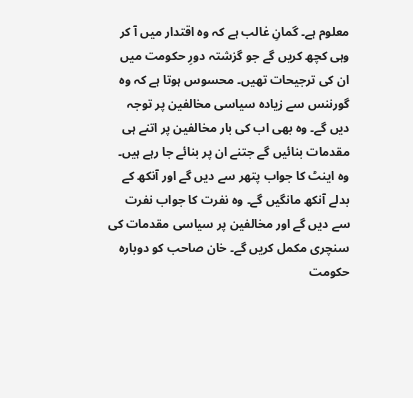معلوم ہے۔ گمانِ غالب ہے کہ وہ اقتدار میں آ کر وہی کچھ کریں گے جو گزشتہ دورِ حکومت میں ان کی ترجیحات تھیں۔ محسوس ہوتا ہے کہ وہ گورننس سے زیادہ سیاسی مخالفین پر توجہ دیں گے۔ وہ بھی اب کی بار مخالفین پر اتنے ہی مقدمات بنائیں گے جتنے ان پر بنائے جا رہے ہیں۔ وہ اینٹ کا جواب پتھر سے دیں گے اور آنکھ کے بدلے آنکھ مانگیں گے۔ وہ نفرت کا جواب نفرت سے دیں گے اور مخالفین پر سیاسی مقدمات کی سنچری مکمل کریں گے۔ خان صاحب کو دوبارہ حکومت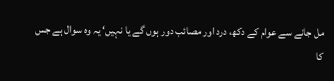مل جانے سے عوام کے دکھ، درد اور مصائب دور ہوں گے یا نہیں‘ یہ وہ سوال ہے جس کا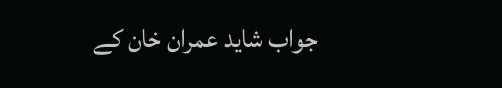جواب شاید عمران خان کے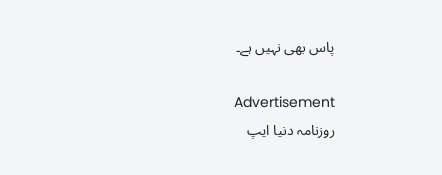پاس بھی نہیں ہے۔

Advertisement
روزنامہ دنیا ایپ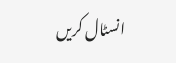انسٹال کریں